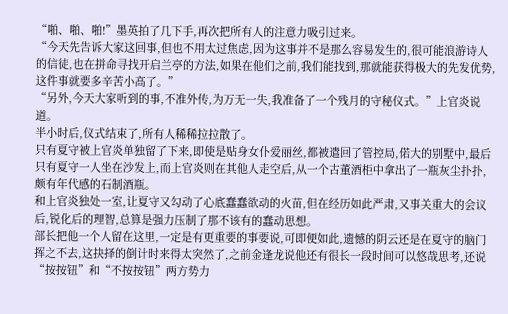“啪、啪、啪!”墨英拍了几下手,再次把所有人的注意力吸引过来。
“今天先告诉大家这回事,但也不用太过焦虑,因为这事并不是那么容易发生的,很可能浪游诗人的信徒,也在拼命寻找开启兰亭的方法,如果在他们之前,我们能找到,那就能获得极大的先发优势,这件事就要多辛苦小高了。”
“另外,今天大家听到的事,不准外传,为万无一失,我准备了一个残月的守秘仪式。”上官炎说道。
半小时后,仪式结束了,所有人稀稀拉拉散了。
只有夏守被上官炎单独留了下来,即使是贴身女仆爱丽丝,都被遣回了管控局,偌大的别墅中,最后只有夏守一人坐在沙发上,而上官炎则在其他人走空后,从一个古董酒柜中拿出了一瓶灰尘扑扑,颇有年代感的石制酒瓶。
和上官炎独处一室,让夏守又勾动了心底蠢蠢欲动的火苗,但在经历如此严肃,又事关重大的会议后,锐化后的理智,总算是强力压制了那不该有的蠢动思想。
部长把他一个人留在这里,一定是有更重要的事要说,可即便如此,遗憾的阴云还是在夏守的脑门挥之不去,这抉择的倒计时来得太突然了,之前金逢龙说他还有很长一段时间可以悠哉思考,还说“按按钮”和“不按按钮”两方势力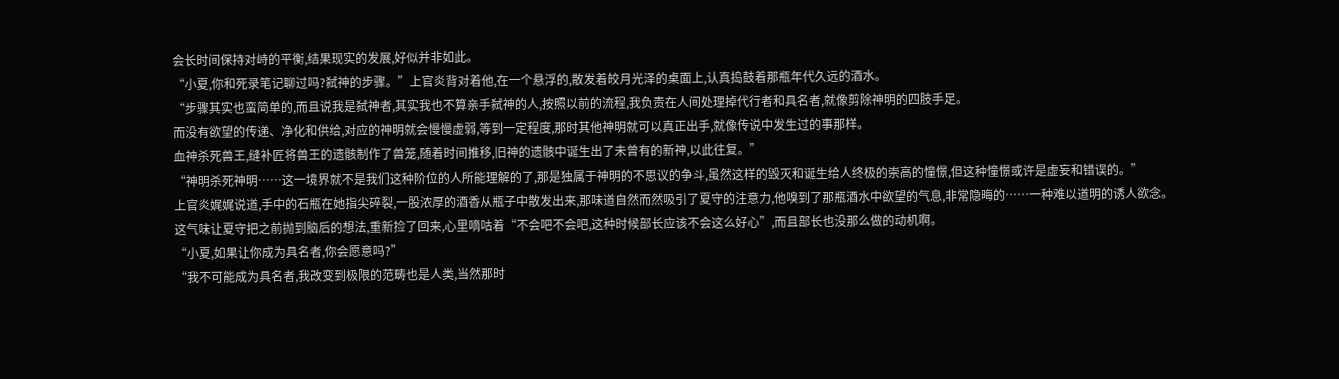会长时间保持对峙的平衡,结果现实的发展,好似并非如此。
“小夏,你和死录笔记聊过吗?弑神的步骤。”上官炎背对着他,在一个悬浮的,散发着皎月光泽的桌面上,认真捣鼓着那瓶年代久远的酒水。
“步骤其实也蛮简单的,而且说我是弑神者,其实我也不算亲手弑神的人,按照以前的流程,我负责在人间处理掉代行者和具名者,就像剪除神明的四肢手足。
而没有欲望的传递、净化和供给,对应的神明就会慢慢虚弱,等到一定程度,那时其他神明就可以真正出手,就像传说中发生过的事那样。
血神杀死兽王,缝补匠将兽王的遗骸制作了兽笼,随着时间推移,旧神的遗骸中诞生出了未曾有的新神,以此往复。”
“神明杀死神明……这一境界就不是我们这种阶位的人所能理解的了,那是独属于神明的不思议的争斗,虽然这样的毁灭和诞生给人终极的崇高的憧憬,但这种憧憬或许是虚妄和错误的。”
上官炎娓娓说道,手中的石瓶在她指尖碎裂,一股浓厚的酒香从瓶子中散发出来,那味道自然而然吸引了夏守的注意力,他嗅到了那瓶酒水中欲望的气息,非常隐晦的……一种难以道明的诱人欲念。
这气味让夏守把之前抛到脑后的想法,重新捡了回来,心里嘀咕着“不会吧不会吧,这种时候部长应该不会这么好心”,而且部长也没那么做的动机啊。
“小夏,如果让你成为具名者,你会愿意吗?”
“我不可能成为具名者,我改变到极限的范畴也是人类,当然那时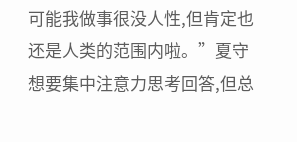可能我做事很没人性,但肯定也还是人类的范围内啦。”夏守想要集中注意力思考回答,但总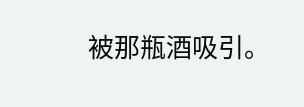被那瓶酒吸引。